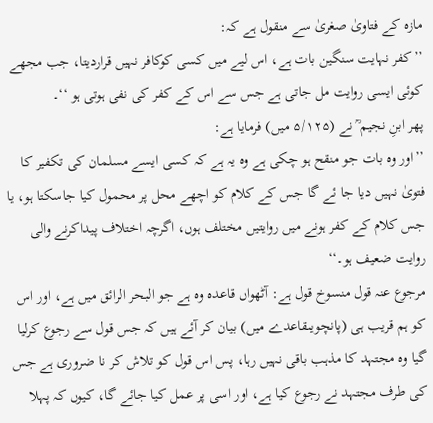مازہ کے فتاویٰ صغریٰ سے منقول ہے کہ:
’’کفر نہایت سنگین بات ہے، اس لیے میں کسی کوکافر نہیں قراردیتا، جب مجھے کوئی ایسی روایت مل جاتی ہے جس سے اس کے کفر کی نفی ہوتی ہو ‘‘۔
پھر ابنِ نجیم ؒ نے (۵/۱۲۵ میں) فرمایا ہے:
’’اور وہ بات جو منقح ہو چکی ہے وہ یہ ہے کہ کسی ایسے مسلمان کی تکفیر کا فتویٰ نہیں دیا جا ئے گا جس کے کلام کو اچھے محل پر محمول کیا جاسکتا ہو، یا جس کلام کے کفر ہونے میں روایتیں مختلف ہوں، اگرچہ اختلاف پیداکرنے والی روایت ضعیف ہو۔‘‘
مرجوع عنہ قول منسوخ قول ہے: آٹھواں قاعدہ وہ ہے جو البحر الرائق میں ہے، اور اس کو ہم قریب ہی (پانچویںقاعدے میں) بیان کر آئے ہیں کہ جس قول سے رجوع کرلیا گیا وہ مجتہد کا مذہب باقی نہیں رہا، پس اس قول کو تلاش کر نا ضروری ہے جس کی طرف مجتہد نے رجوع کیا ہے، اور اسی پر عمل کیا جائے گا، کیوں کہ پہلا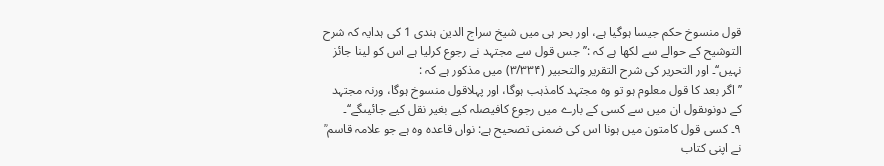قول منسوخ حکم جیسا ہوگیا ہے، اور بحر ہی میں شیخ سراج الدین ہندی 1 کی ہدایہ کہ شرح التوشیح کے حوالے سے لکھا ہے کہ :’’جس قول سے مجتہد نے رجوع کرلیا ہے اس کو لینا جائز نہیں‘‘۔ اور التحریر کی شرح التقریر والتحبیر (۳/۳۳۴) میں مذکور ہے کہ :
’’اگر بعد کا قول معلوم ہو تو وہ مجتہد کامذہب ہوگا، اور پہلاقول منسوخ ہوگا، ورنہ مجتہد کے دونوںقول ان میں سے کسی کے بارے میں رجوع کافیصلہ کیے بغیر نقل کیے جائیںگے‘‘۔
۹۔ کسی قول کامتون میں ہونا اس کی ضمنی تصحیح ہے: نواں قاعدہ وہ ہے جو علامہ قاسم ؒ نے اپنی کتاب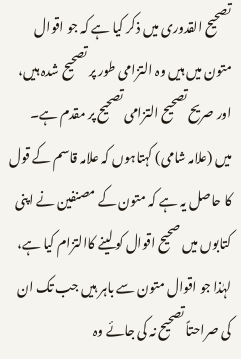تصحیح القدوری میں ذکر کیا ہے کہ جو اقوال متون میں ہیں وہ التزامی طور پر تصحیح شدہ ہیں، اور صریح تصحیح التزامی تصحیح پر مقدم ہے۔
میں (علامہ شامی) کہتاہوں کہ علامہ قاسم کے قول کا حاصل یہ ہے کہ متون کے مصنفین نے اپنی کتابوں میں صحیح اقوال کو لینے کاالتزام کیا ہے، لہٰذا جو اقوال متون سے باہر ہیں جب تک ان کی صراحتاً تصحیح نہ کی جائے وہ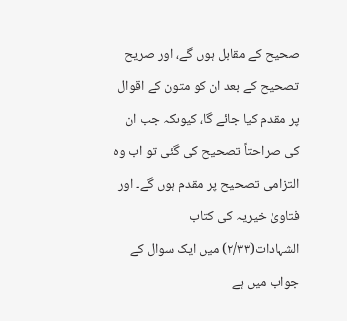صحیح کے مقابل ہوں گے، اور صریح تصحیح کے بعد ان کو متون کے اقوال پر مقدم کیا جائے گا، کیوںکہ جب ان کی صراحتاً تصحیح کی گئی تو اب وہ التزامی تصحیح پر مقدم ہوں گے۔ اور فتاویٰ خیریہ کی کتاب الشہادات(۲/۳۳) میں ایک سوال کے جواب میں ہے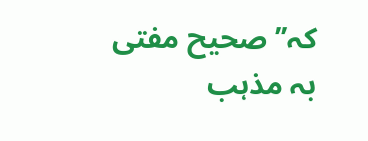کہ’’ صحیح مفتی بہ مذہب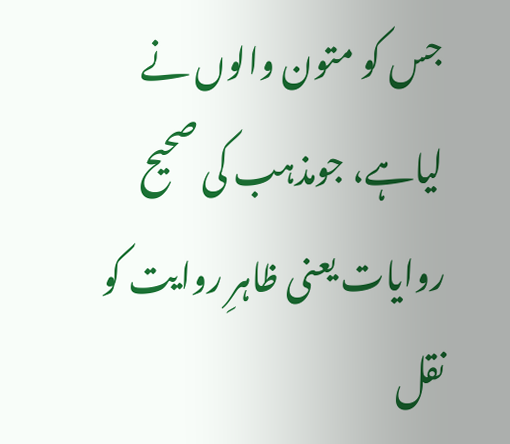جس کو متون والوں نے لیاہے، جومذہب کی صحیح روایات یعنی ظاہرِ روایت کو نقل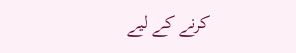کرنے کے لیے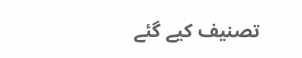تصنیف کیے گئے